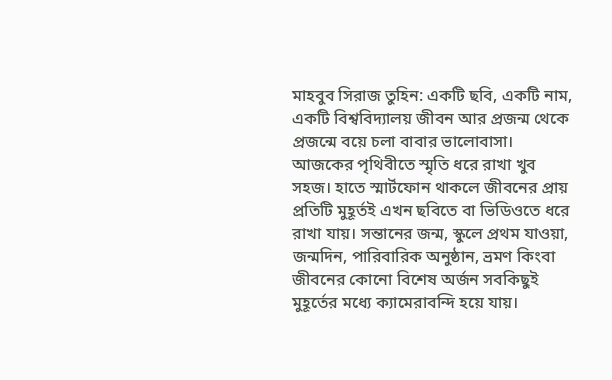মাহবুব সিরাজ তুহিন: একটি ছবি, একটি নাম, একটি বিশ্ববিদ্যালয় জীবন আর প্রজন্ম থেকে প্রজন্মে বয়ে চলা বাবার ভালোবাসা। আজকের পৃথিবীতে স্মৃতি ধরে রাখা খুব সহজ। হাতে স্মার্টফোন থাকলে জীবনের প্রায় প্রতিটি মুহূর্তই এখন ছবিতে বা ভিডিওতে ধরে রাখা যায়। সন্তানের জন্ম, স্কুলে প্রথম যাওয়া, জন্মদিন, পারিবারিক অনুষ্ঠান, ভ্রমণ কিংবা জীবনের কোনো বিশেষ অর্জন সবকিছুই মুহূর্তের মধ্যে ক্যামেরাবন্দি হয়ে যায়।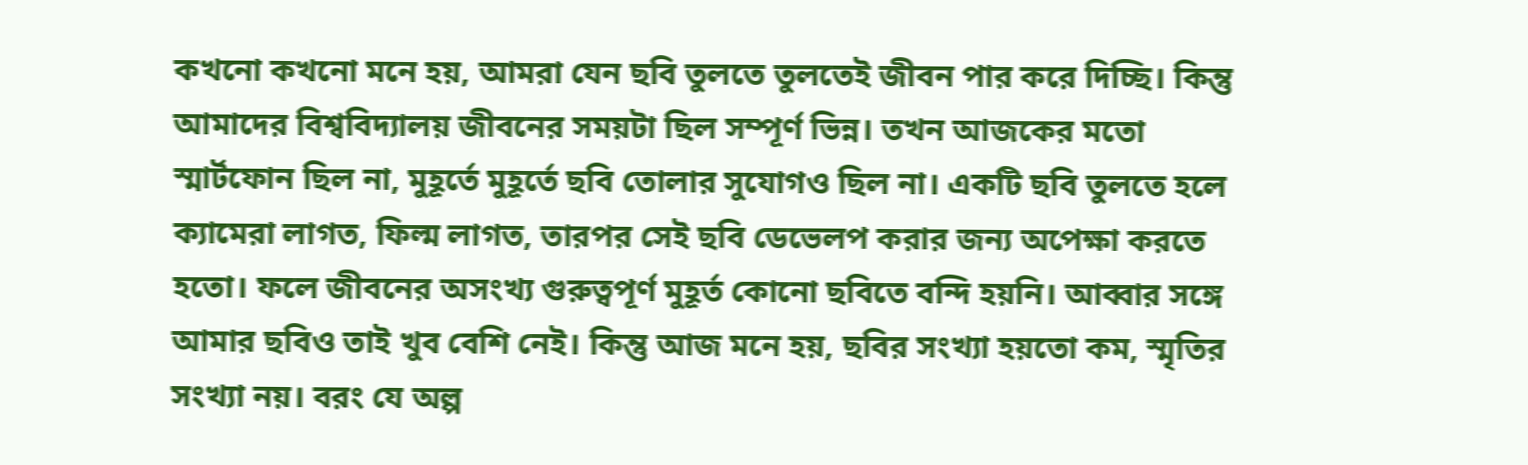কখনো কখনো মনে হয়, আমরা যেন ছবি তুলতে তুলতেই জীবন পার করে দিচ্ছি। কিন্তু আমাদের বিশ্ববিদ্যালয় জীবনের সময়টা ছিল সম্পূর্ণ ভিন্ন। তখন আজকের মতো স্মার্টফোন ছিল না, মুহূর্তে মুহূর্তে ছবি তোলার সুযোগও ছিল না। একটি ছবি তুলতে হলে ক্যামেরা লাগত, ফিল্ম লাগত, তারপর সেই ছবি ডেভেলপ করার জন্য অপেক্ষা করতে হতো। ফলে জীবনের অসংখ্য গুরুত্বপূর্ণ মুহূর্ত কোনো ছবিতে বন্দি হয়নি। আব্বার সঙ্গে আমার ছবিও তাই খুব বেশি নেই। কিন্তু আজ মনে হয়, ছবির সংখ্যা হয়তো কম, স্মৃতির সংখ্যা নয়। বরং যে অল্প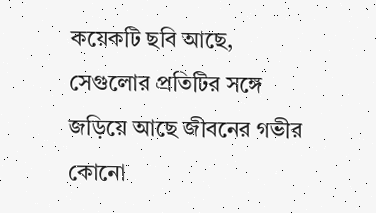কয়েকটি ছবি আছে, সেগুলোর প্রতিটির সঙ্গে জড়িয়ে আছে জীবনের গভীর কোনো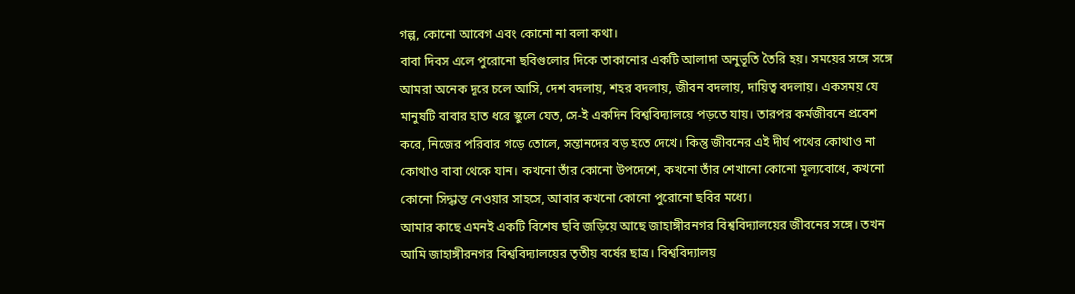গল্প, কোনো আবেগ এবং কোনো না বলা কথা।
বাবা দিবস এলে পুরোনো ছবিগুলোর দিকে তাকানোর একটি আলাদা অনুভূতি তৈরি হয়। সময়ের সঙ্গে সঙ্গে আমরা অনেক দূরে চলে আসি, দেশ বদলায়, শহর বদলায়, জীবন বদলায়, দায়িত্ব বদলায়। একসময় যে মানুষটি বাবার হাত ধরে স্কুলে যেত, সে-ই একদিন বিশ্ববিদ্যালয়ে পড়তে যায়। তারপর কর্মজীবনে প্রবেশ করে, নিজের পরিবার গড়ে তোলে, সন্তানদের বড় হতে দেখে। কিন্তু জীবনের এই দীর্ঘ পথের কোথাও না কোথাও বাবা থেকে যান। কখনো তাঁর কোনো উপদেশে, কখনো তাঁর শেখানো কোনো মূল্যবোধে, কখনো কোনো সিদ্ধান্ত নেওয়ার সাহসে, আবার কখনো কোনো পুরোনো ছবির মধ্যে।
আমার কাছে এমনই একটি বিশেষ ছবি জড়িয়ে আছে জাহাঙ্গীরনগর বিশ্ববিদ্যালয়ের জীবনের সঙ্গে। তখন আমি জাহাঙ্গীরনগর বিশ্ববিদ্যালয়ের তৃতীয় বর্ষের ছাত্র। বিশ্ববিদ্যালয়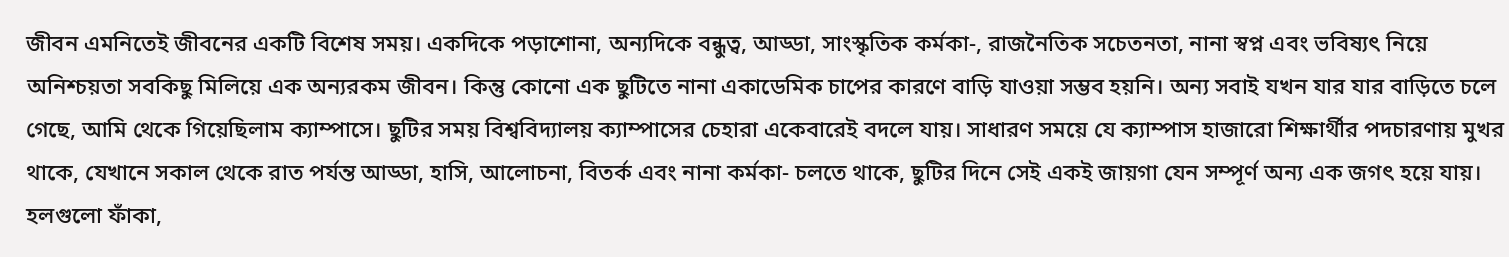জীবন এমনিতেই জীবনের একটি বিশেষ সময়। একদিকে পড়াশোনা, অন্যদিকে বন্ধুত্ব, আড্ডা, সাংস্কৃতিক কর্মকা-, রাজনৈতিক সচেতনতা, নানা স্বপ্ন এবং ভবিষ্যৎ নিয়ে অনিশ্চয়তা সবকিছু মিলিয়ে এক অন্যরকম জীবন। কিন্তু কোনো এক ছুটিতে নানা একাডেমিক চাপের কারণে বাড়ি যাওয়া সম্ভব হয়নি। অন্য সবাই যখন যার যার বাড়িতে চলে গেছে, আমি থেকে গিয়েছিলাম ক্যাম্পাসে। ছুটির সময় বিশ্ববিদ্যালয় ক্যাম্পাসের চেহারা একেবারেই বদলে যায়। সাধারণ সময়ে যে ক্যাম্পাস হাজারো শিক্ষার্থীর পদচারণায় মুখর থাকে, যেখানে সকাল থেকে রাত পর্যন্ত আড্ডা, হাসি, আলোচনা, বিতর্ক এবং নানা কর্মকা- চলতে থাকে, ছুটির দিনে সেই একই জায়গা যেন সম্পূর্ণ অন্য এক জগৎ হয়ে যায়। হলগুলো ফাঁকা,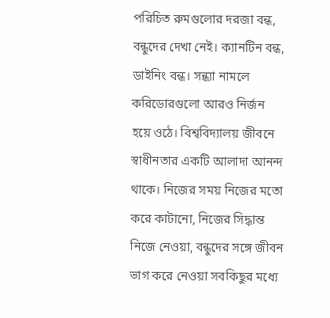পরিচিত রুমগুলোর দরজা বন্ধ, বন্ধুদের দেখা নেই। ক্যানটিন বন্ধ, ডাইনিং বন্ধ। সন্ধ্যা নামলে করিডোরগুলো আরও নির্জন হয়ে ওঠে। বিশ্ববিদ্যালয় জীবনে স্বাধীনতার একটি আলাদা আনন্দ থাকে। নিজের সময় নিজের মতো করে কাটানো, নিজের সিদ্ধান্ত নিজে নেওয়া, বন্ধুদের সঙ্গে জীবন ভাগ করে নেওয়া সবকিছুর মধ্যে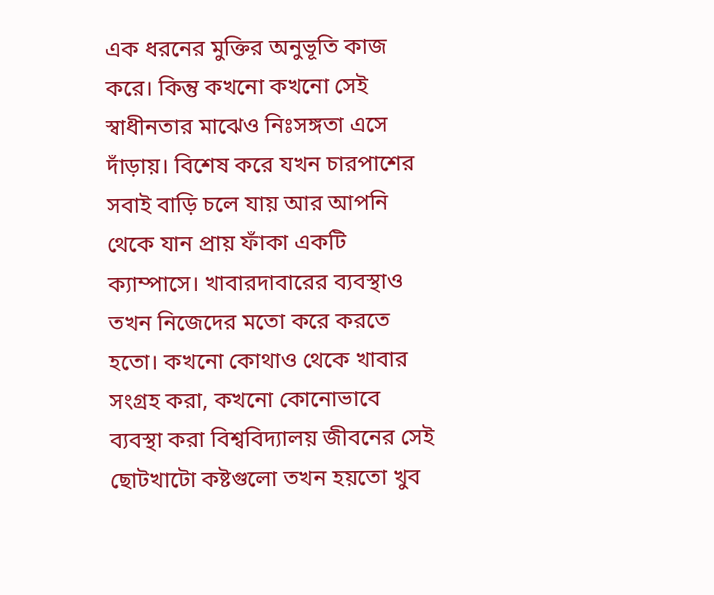এক ধরনের মুক্তির অনুভূতি কাজ করে। কিন্তু কখনো কখনো সেই স্বাধীনতার মাঝেও নিঃসঙ্গতা এসে দাঁড়ায়। বিশেষ করে যখন চারপাশের সবাই বাড়ি চলে যায় আর আপনি থেকে যান প্রায় ফাঁকা একটি ক্যাম্পাসে। খাবারদাবারের ব্যবস্থাও তখন নিজেদের মতো করে করতে হতো। কখনো কোথাও থেকে খাবার সংগ্রহ করা, কখনো কোনোভাবে ব্যবস্থা করা বিশ্ববিদ্যালয় জীবনের সেই ছোটখাটো কষ্টগুলো তখন হয়তো খুব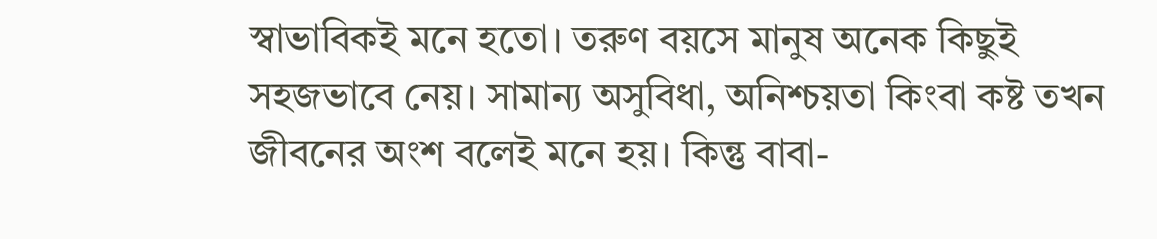স্বাভাবিকই মনে হতো। তরুণ বয়সে মানুষ অনেক কিছুই সহজভাবে নেয়। সামান্য অসুবিধা, অনিশ্চয়তা কিংবা কষ্ট তখন জীবনের অংশ বলেই মনে হয়। কিন্তু বাবা-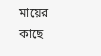মায়ের কাছে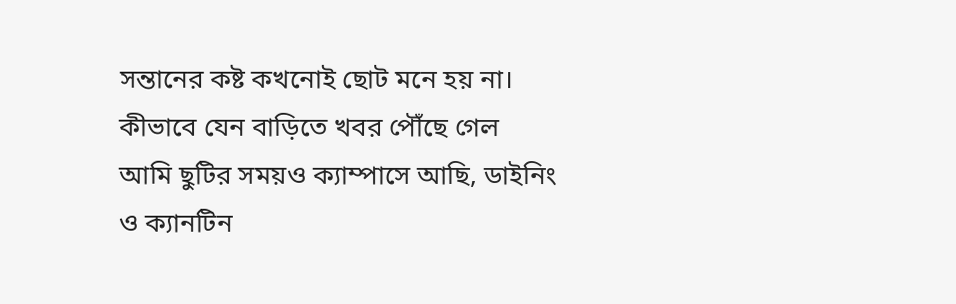সন্তানের কষ্ট কখনোই ছোট মনে হয় না। কীভাবে যেন বাড়িতে খবর পৌঁছে গেল আমি ছুটির সময়ও ক্যাম্পাসে আছি, ডাইনিং ও ক্যানটিন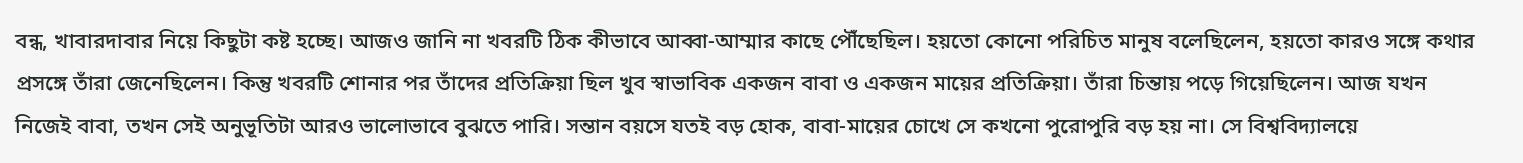বন্ধ, খাবারদাবার নিয়ে কিছুটা কষ্ট হচ্ছে। আজও জানি না খবরটি ঠিক কীভাবে আব্বা-আম্মার কাছে পৌঁছেছিল। হয়তো কোনো পরিচিত মানুষ বলেছিলেন, হয়তো কারও সঙ্গে কথার প্রসঙ্গে তাঁরা জেনেছিলেন। কিন্তু খবরটি শোনার পর তাঁদের প্রতিক্রিয়া ছিল খুব স্বাভাবিক একজন বাবা ও একজন মায়ের প্রতিক্রিয়া। তাঁরা চিন্তায় পড়ে গিয়েছিলেন। আজ যখন নিজেই বাবা, তখন সেই অনুভূতিটা আরও ভালোভাবে বুঝতে পারি। সন্তান বয়সে যতই বড় হোক, বাবা-মায়ের চোখে সে কখনো পুরোপুরি বড় হয় না। সে বিশ্ববিদ্যালয়ে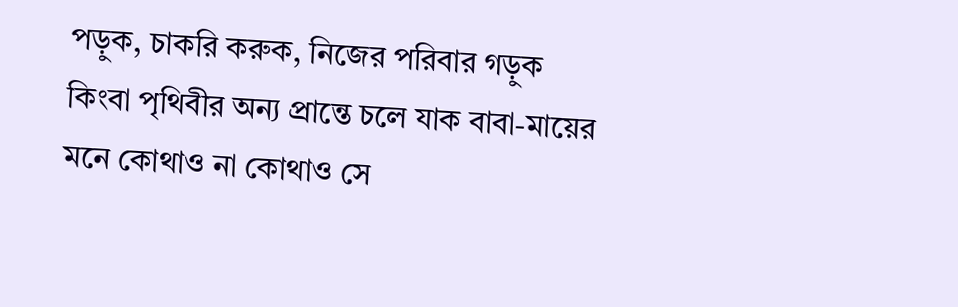পড়ুক, চাকরি করুক, নিজের পরিবার গড়ুক কিংবা পৃথিবীর অন্য প্রান্তে চলে যাক বাবা-মায়ের মনে কোথাও না কোথাও সে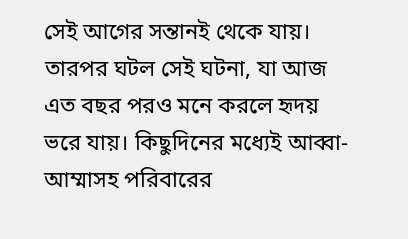সেই আগের সন্তানই থেকে যায়। তারপর ঘটল সেই ঘটনা, যা আজ এত বছর পরও মনে করলে হৃদয় ভরে যায়। কিছুদিনের মধ্যেই আব্বা-আম্মাসহ পরিবারের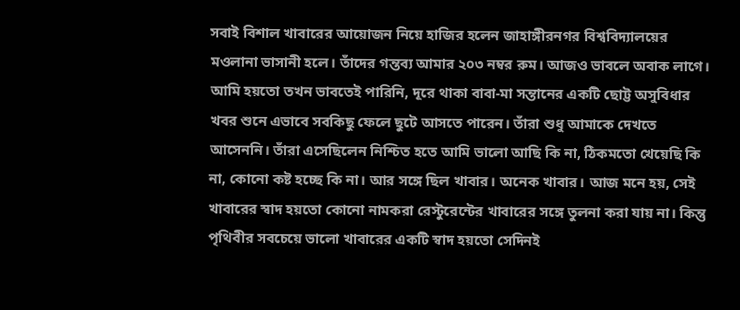সবাই বিশাল খাবারের আয়োজন নিয়ে হাজির হলেন জাহাঙ্গীরনগর বিশ্ববিদ্যালয়ের মওলানা ভাসানী হলে। তাঁদের গন্তব্য আমার ২০৩ নম্বর রুম। আজও ভাবলে অবাক লাগে। আমি হয়তো তখন ভাবতেই পারিনি, দূরে থাকা বাবা-মা সন্তানের একটি ছোট্ট অসুবিধার খবর শুনে এভাবে সবকিছু ফেলে ছুটে আসতে পারেন। তাঁরা শুধু আমাকে দেখতে আসেননি। তাঁরা এসেছিলেন নিশ্চিত হতে আমি ভালো আছি কি না, ঠিকমতো খেয়েছি কি না, কোনো কষ্ট হচ্ছে কি না। আর সঙ্গে ছিল খাবার। অনেক খাবার। আজ মনে হয়, সেই খাবারের স্বাদ হয়তো কোনো নামকরা রেস্টুরেন্টের খাবারের সঙ্গে তুলনা করা যায় না। কিন্তু পৃথিবীর সবচেয়ে ভালো খাবারের একটি স্বাদ হয়তো সেদিনই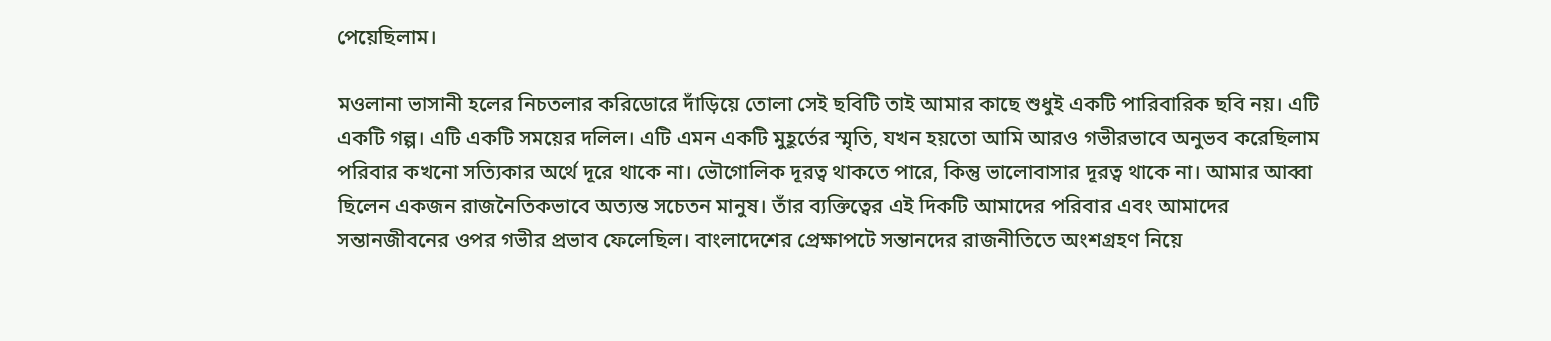পেয়েছিলাম।

মওলানা ভাসানী হলের নিচতলার করিডোরে দাঁড়িয়ে তোলা সেই ছবিটি তাই আমার কাছে শুধুই একটি পারিবারিক ছবি নয়। এটি একটি গল্প। এটি একটি সময়ের দলিল। এটি এমন একটি মুহূর্তের স্মৃতি, যখন হয়তো আমি আরও গভীরভাবে অনুভব করেছিলাম পরিবার কখনো সত্যিকার অর্থে দূরে থাকে না। ভৌগোলিক দূরত্ব থাকতে পারে, কিন্তু ভালোবাসার দূরত্ব থাকে না। আমার আব্বা ছিলেন একজন রাজনৈতিকভাবে অত্যন্ত সচেতন মানুষ। তাঁর ব্যক্তিত্বের এই দিকটি আমাদের পরিবার এবং আমাদের সন্তানজীবনের ওপর গভীর প্রভাব ফেলেছিল। বাংলাদেশের প্রেক্ষাপটে সন্তানদের রাজনীতিতে অংশগ্রহণ নিয়ে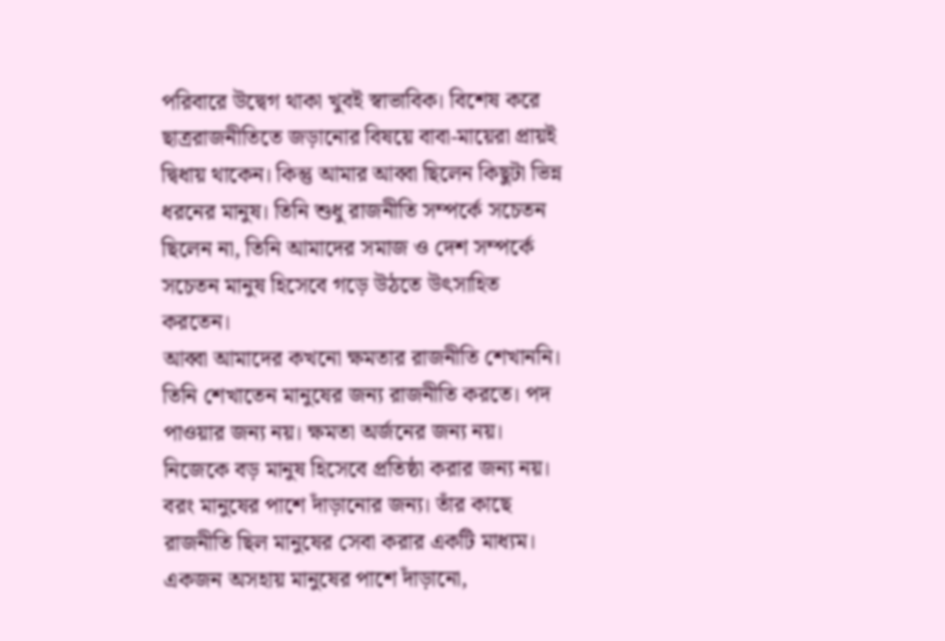পরিবারে উদ্বেগ থাকা খুবই স্বাভাবিক। বিশেষ করে ছাত্ররাজনীতিতে জড়ানোর বিষয়ে বাবা-মায়েরা প্রায়ই দ্বিধায় থাকেন। কিন্তু আমার আব্বা ছিলেন কিছুটা ভিন্ন ধরনের মানুষ। তিনি শুধু রাজনীতি সম্পর্কে সচেতন ছিলেন না, তিনি আমাদের সমাজ ও দেশ সম্পর্কে সচেতন মানুষ হিসেবে গড়ে উঠতে উৎসাহিত করতেন।
আব্বা আমাদের কখনো ক্ষমতার রাজনীতি শেখাননি। তিনি শেখাতেন মানুষের জন্য রাজনীতি করতে। পদ পাওয়ার জন্য নয়। ক্ষমতা অর্জনের জন্য নয়। নিজেকে বড় মানুষ হিসেবে প্রতিষ্ঠা করার জন্য নয়। বরং মানুষের পাশে দাঁড়ানোর জন্য। তাঁর কাছে রাজনীতি ছিল মানুষের সেবা করার একটি মাধ্যম। একজন অসহায় মানুষের পাশে দাঁড়ানো,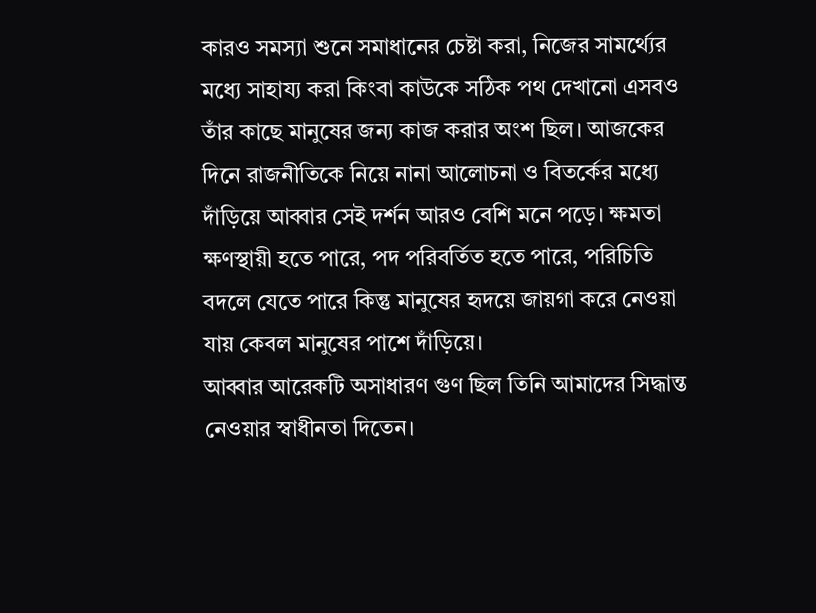কারও সমস্যা শুনে সমাধানের চেষ্টা করা, নিজের সামর্থ্যের মধ্যে সাহায্য করা কিংবা কাউকে সঠিক পথ দেখানো এসবও তাঁর কাছে মানুষের জন্য কাজ করার অংশ ছিল। আজকের দিনে রাজনীতিকে নিয়ে নানা আলোচনা ও বিতর্কের মধ্যে দাঁড়িয়ে আব্বার সেই দর্শন আরও বেশি মনে পড়ে। ক্ষমতা ক্ষণস্থায়ী হতে পারে, পদ পরিবর্তিত হতে পারে, পরিচিতি বদলে যেতে পারে কিন্তু মানুষের হৃদয়ে জায়গা করে নেওয়া যায় কেবল মানুষের পাশে দাঁড়িয়ে।
আব্বার আরেকটি অসাধারণ গুণ ছিল তিনি আমাদের সিদ্ধান্ত নেওয়ার স্বাধীনতা দিতেন।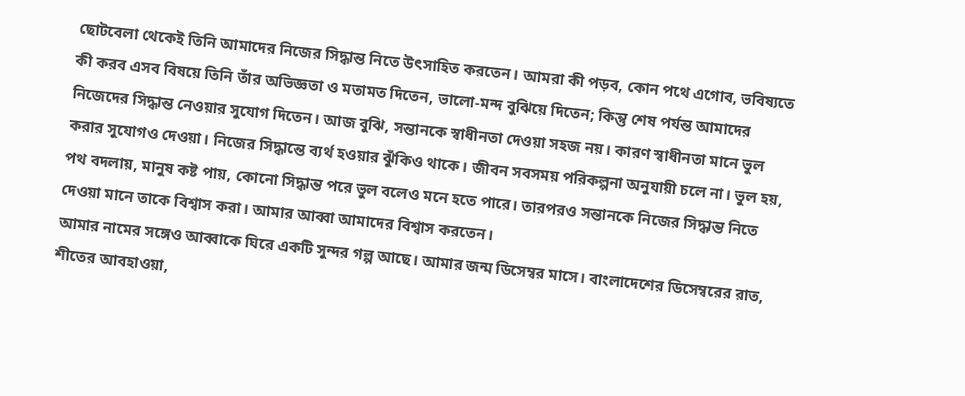ছোটবেলা থেকেই তিনি আমাদের নিজের সিদ্ধান্ত নিতে উৎসাহিত করতেন। আমরা কী পড়ব, কোন পথে এগোব, ভবিষ্যতে কী করব এসব বিষয়ে তিনি তাঁর অভিজ্ঞতা ও মতামত দিতেন, ভালো-মন্দ বুঝিয়ে দিতেন; কিন্তু শেষ পর্যন্ত আমাদের নিজেদের সিদ্ধান্ত নেওয়ার সুযোগ দিতেন। আজ বুঝি, সন্তানকে স্বাধীনতা দেওয়া সহজ নয়। কারণ স্বাধীনতা মানে ভুল করার সুযোগও দেওয়া। নিজের সিদ্ধান্তে ব্যর্থ হওয়ার ঝুঁকিও থাকে। জীবন সবসময় পরিকল্পনা অনুযায়ী চলে না। ভুল হয়, পথ বদলায়, মানুষ কষ্ট পায়, কোনো সিদ্ধান্ত পরে ভুল বলেও মনে হতে পারে। তারপরও সন্তানকে নিজের সিদ্ধান্ত নিতে দেওয়া মানে তাকে বিশ্বাস করা। আমার আব্বা আমাদের বিশ্বাস করতেন।
আমার নামের সঙ্গেও আব্বাকে ঘিরে একটি সুন্দর গল্প আছে। আমার জন্ম ডিসেম্বর মাসে। বাংলাদেশের ডিসেম্বরের রাত, শীতের আবহাওয়া,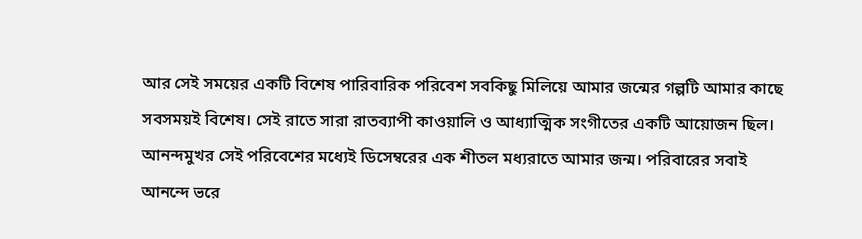আর সেই সময়ের একটি বিশেষ পারিবারিক পরিবেশ সবকিছু মিলিয়ে আমার জন্মের গল্পটি আমার কাছে সবসময়ই বিশেষ। সেই রাতে সারা রাতব্যাপী কাওয়ালি ও আধ্যাত্মিক সংগীতের একটি আয়োজন ছিল। আনন্দমুখর সেই পরিবেশের মধ্যেই ডিসেম্বরের এক শীতল মধ্যরাতে আমার জন্ম। পরিবারের সবাই আনন্দে ভরে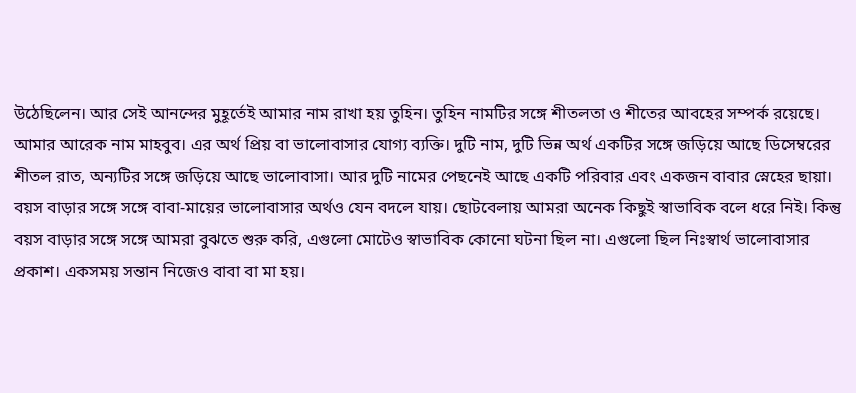উঠেছিলেন। আর সেই আনন্দের মুহূর্তেই আমার নাম রাখা হয় তুহিন। তুহিন নামটির সঙ্গে শীতলতা ও শীতের আবহের সম্পর্ক রয়েছে। আমার আরেক নাম মাহবুব। এর অর্থ প্রিয় বা ভালোবাসার যোগ্য ব্যক্তি। দুটি নাম, দুটি ভিন্ন অর্থ একটির সঙ্গে জড়িয়ে আছে ডিসেম্বরের শীতল রাত, অন্যটির সঙ্গে জড়িয়ে আছে ভালোবাসা। আর দুটি নামের পেছনেই আছে একটি পরিবার এবং একজন বাবার স্নেহের ছায়া।
বয়স বাড়ার সঙ্গে সঙ্গে বাবা-মায়ের ভালোবাসার অর্থও যেন বদলে যায়। ছোটবেলায় আমরা অনেক কিছুই স্বাভাবিক বলে ধরে নিই। কিন্তু বয়স বাড়ার সঙ্গে সঙ্গে আমরা বুঝতে শুরু করি, এগুলো মোটেও স্বাভাবিক কোনো ঘটনা ছিল না। এগুলো ছিল নিঃস্বার্থ ভালোবাসার প্রকাশ। একসময় সন্তান নিজেও বাবা বা মা হয়।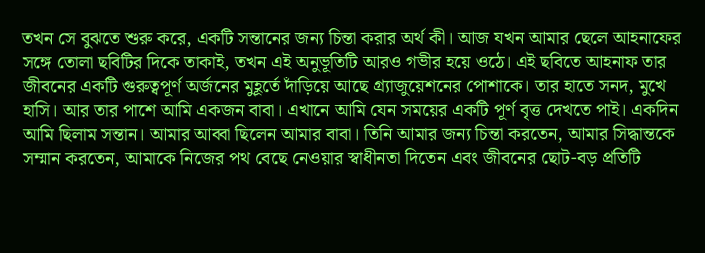তখন সে বুঝতে শুরু করে, একটি সন্তানের জন্য চিন্তা করার অর্থ কী। আজ যখন আমার ছেলে আহনাফের সঙ্গে তোলা ছবিটির দিকে তাকাই, তখন এই অনুভূতিটি আরও গভীর হয়ে ওঠে। এই ছবিতে আহনাফ তার জীবনের একটি গুরুত্বপূর্ণ অর্জনের মুহূর্তে দাঁড়িয়ে আছে গ্র্যাজুয়েশনের পোশাকে। তার হাতে সনদ, মুখে হাসি। আর তার পাশে আমি একজন বাবা। এখানে আমি যেন সময়ের একটি পূর্ণ বৃত্ত দেখতে পাই। একদিন আমি ছিলাম সন্তান। আমার আব্বা ছিলেন আমার বাবা। তিনি আমার জন্য চিন্তা করতেন, আমার সিদ্ধান্তকে সম্মান করতেন, আমাকে নিজের পথ বেছে নেওয়ার স্বাধীনতা দিতেন এবং জীবনের ছোট-বড় প্রতিটি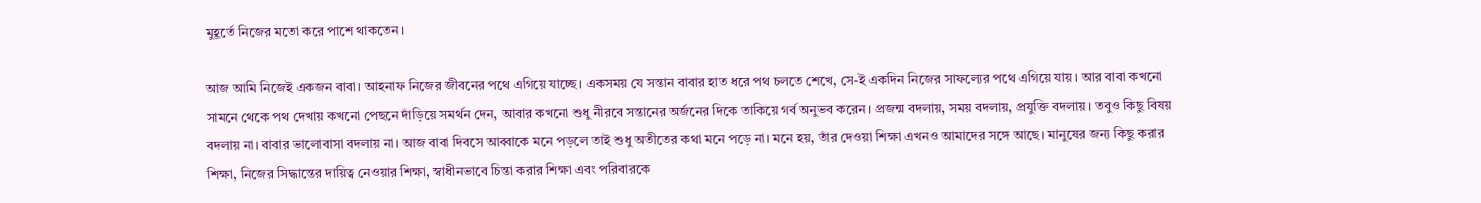মুহূর্তে নিজের মতো করে পাশে থাকতেন।

আজ আমি নিজেই একজন বাবা। আহনাফ নিজের জীবনের পথে এগিয়ে যাচ্ছে। একসময় যে সন্তান বাবার হাত ধরে পথ চলতে শেখে, সে-ই একদিন নিজের সাফল্যের পথে এগিয়ে যায়। আর বাবা কখনো সামনে থেকে পথ দেখায় কখনো পেছনে দাঁড়িয়ে সমর্থন দেন, আবার কখনো শুধু নীরবে সন্তানের অর্জনের দিকে তাকিয়ে গর্ব অনুভব করেন। প্রজন্ম বদলায়, সময় বদলায়, প্রযুক্তি বদলায়। তবুও কিছু বিষয় বদলায় না। বাবার ভালোবাসা বদলায় না। আজ বাবা দিবসে আব্বাকে মনে পড়লে তাই শুধু অতীতের কথা মনে পড়ে না। মনে হয়, তাঁর দেওয়া শিক্ষা এখনও আমাদের সঙ্গে আছে। মানুষের জন্য কিছু করার শিক্ষা, নিজের সিদ্ধান্তের দায়িত্ব নেওয়ার শিক্ষা, স্বাধীনভাবে চিন্তা করার শিক্ষা এবং পরিবারকে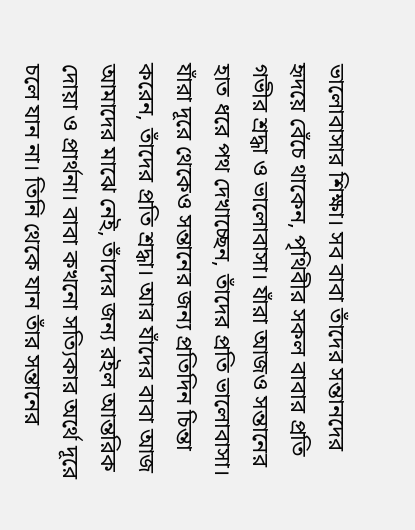ভালোবাসার শিক্ষা। সব বাবা তাঁদের সন্তানদের হৃদয়ে বেঁচে থাকেন, পৃথিবীর সকল বাবার প্রতি গভীর শ্রদ্ধা ও ভালোবাসা। যাঁরা আজও সন্তানের হাত ধরে পথ দেখাচ্ছেন, তাঁদের প্রতি ভালোবাসা। যাঁরা দূরে থেকেও সন্তানের জন্য প্রতিদিন চিন্তা করেন, তাঁদের প্রতি শ্রদ্ধা। আর যাঁদের বাবা আজ আমাদের মাঝে নেই, তাঁদের জন্য রইল আন্তরিক দোয়া ও প্রার্থনা। বাবা কখনো সত্যিকার অর্থে দূরে চলে যান না। তিনি থেকে যান তাঁর সন্তানের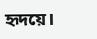হৃদয়ে।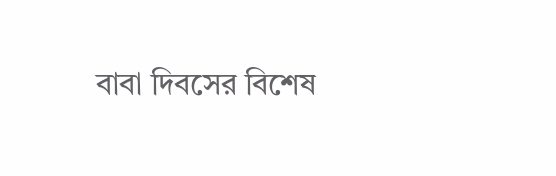বাবা দিবসের বিশেষ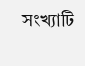সংখ্যাটি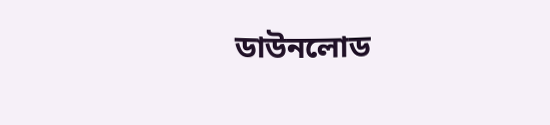ডাউনলোড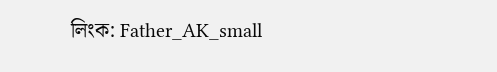লিংক: Father_AK_small